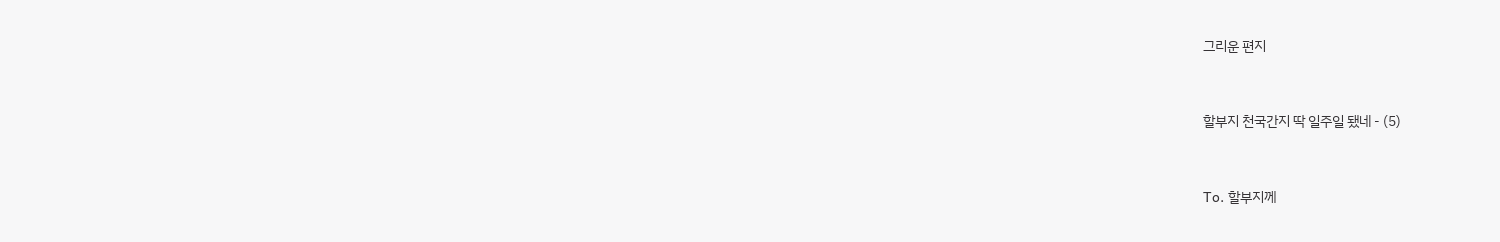그리운 편지


할부지 천국간지 딱 일주일 됐네 - (5)


To. 할부지께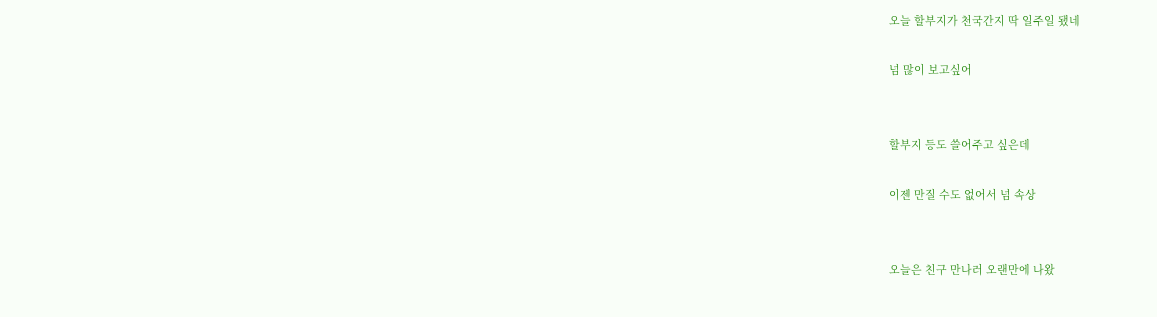오늘 할부지가 천국간지 딱 일주일 됐네

넘 많이 보고싶어


할부지 등도 쓸어주고 싶은데

이젠 만질 수도 없어서 넘 속상


오늘은 친구 만나러 오랜만에 나왔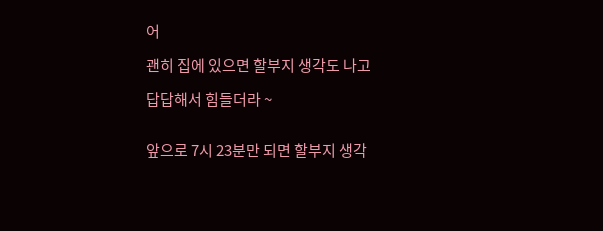어

괜히 집에 있으면 할부지 생각도 나고

답답해서 힘들더라 ~


앞으로 7시 23분만 되면 할부지 생각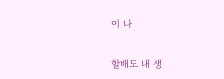이 나

할배도 내 생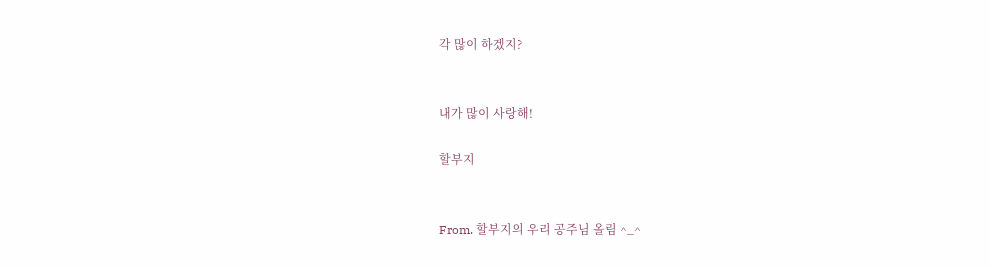각 많이 하겠지?


내가 많이 사랑해!

할부지


From. 할부지의 우리 공주님 올림 ^_^